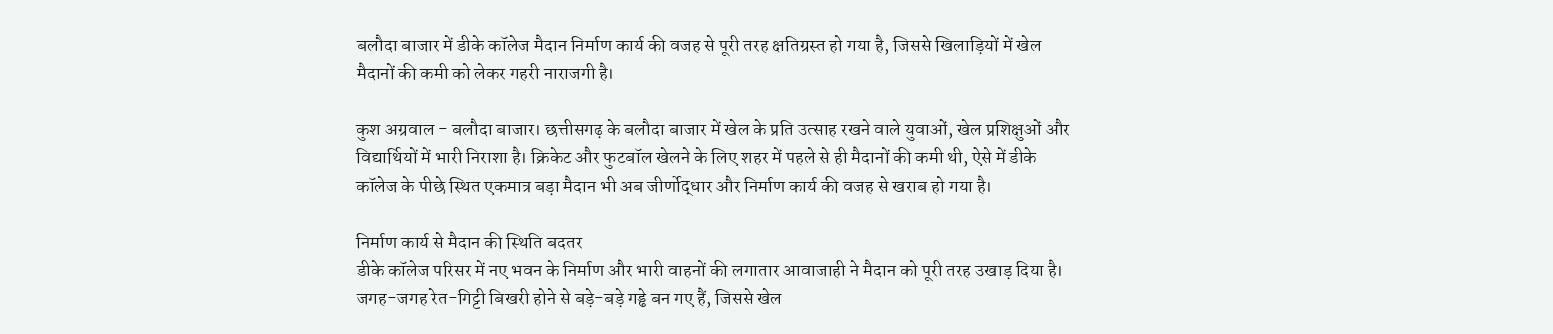बलौदा बाजार में डीके कॉलेज मैदान निर्माण कार्य की वजह से पूरी तरह क्षतिग्रस्त हो गया है, जिससे खिलाड़ियों में खेल मैदानों की कमी को लेकर गहरी नाराजगी है।

कुश अग्रवाल - बलौदा बाजार। छत्तीसगढ़ के बलौदा बाजार में खेल के प्रति उत्साह रखने वाले युवाओं, खेल प्रशिक्षुओं और विद्यार्थियों में भारी निराशा है। क्रिकेट और फुटबॉल खेलने के लिए शहर में पहले से ही मैदानों की कमी थी, ऐसे में डीके कॉलेज के पीछे स्थित एकमात्र बड़ा मैदान भी अब जीर्णोद्धार और निर्माण कार्य की वजह से खराब हो गया है।

निर्माण कार्य से मैदान की स्थिति बदतर
डीके कॉलेज परिसर में नए भवन के निर्माण और भारी वाहनों की लगातार आवाजाही ने मैदान को पूरी तरह उखाड़ दिया है। जगह-जगह रेत-गिट्टी बिखरी होने से बड़े-बड़े गड्ढे बन गए हैं, जिससे खेल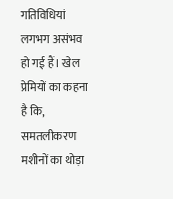गतिविधियां लगभग असंभव हो गई हैं। खेल प्रेमियों का कहना है कि, समतलीकरण मशीनों का थोड़ा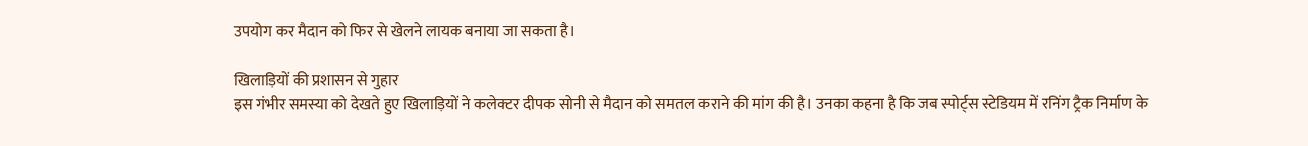उपयोग कर मैदान को फिर से खेलने लायक बनाया जा सकता है।

खिलाड़ियों की प्रशासन से गुहार
इस गंभीर समस्या को देखते हुए खिलाड़ियों ने कलेक्टर दीपक सोनी से मैदान को समतल कराने की मांग की है। उनका कहना है कि जब स्पोर्ट्स स्टेडियम में रनिंग ट्रैक निर्माण के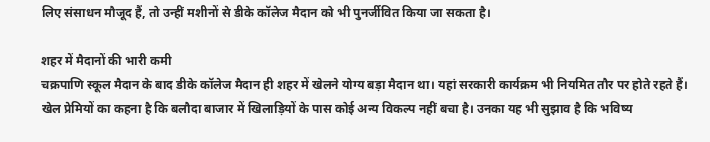लिए संसाधन मौजूद हैं, तो उन्हीं मशीनों से डीके कॉलेज मैदान को भी पुनर्जीवित किया जा सकता है।

शहर में मैदानों की भारी कमी
चक्रपाणि स्कूल मैदान के बाद डीके कॉलेज मैदान ही शहर में खेलने योग्य बड़ा मैदान था। यहां सरकारी कार्यक्रम भी नियमित तौर पर होते रहते हैं। खेल प्रेमियों का कहना है कि बलौदा बाजार में खिलाड़ियों के पास कोई अन्य विकल्प नहीं बचा है। उनका यह भी सुझाव है कि भविष्य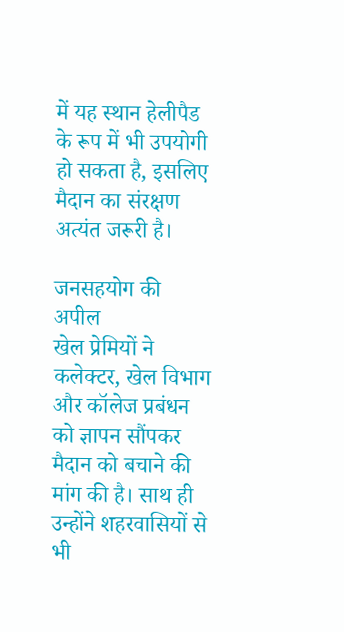में यह स्थान हेलीपैड के रूप में भी उपयोगी हो सकता है, इसलिए मैदान का संरक्षण अत्यंत जरूरी है।

जनसहयोग की अपील
खेल प्रेमियों ने कलेक्टर, खेल विभाग और कॉलेज प्रबंधन को ज्ञापन सौंपकर मैदान को बचाने की मांग की है। साथ ही उन्होंने शहरवासियों से भी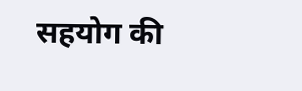सहयोग की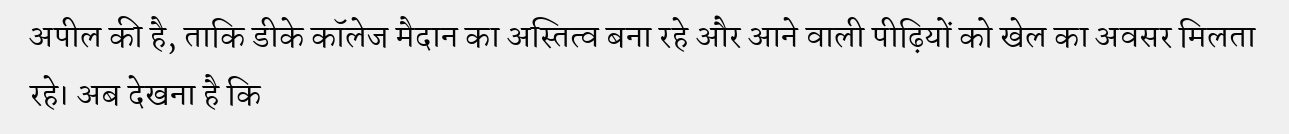अपील की है, ताकि डीके कॉलेज मैदान का अस्तित्व बना रहे और आने वाली पीढ़ियों को खेल का अवसर मिलता रहे। अब देखना है कि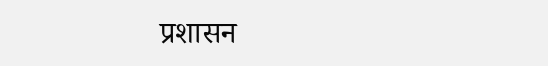प्रशासन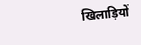खिलाड़ियों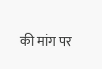की मांग पर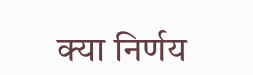क्या निर्णय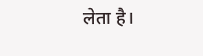लेता है।